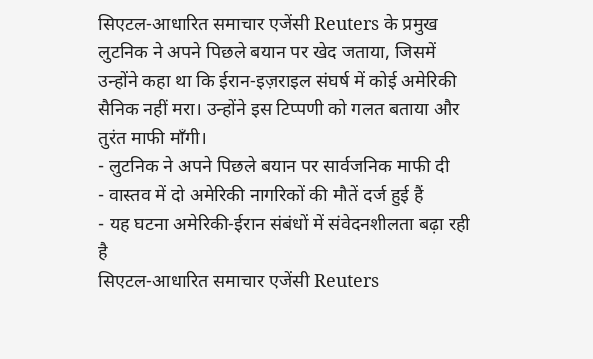सिएटल‑आधारित समाचार एजेंसी Reuters के प्रमुख लुटनिक ने अपने पिछले बयान पर खेद जताया, जिसमें उन्होंने कहा था कि ईरान‑इज़राइल संघर्ष में कोई अमेरिकी सैनिक नहीं मरा। उन्होंने इस टिप्पणी को गलत बताया और तुरंत माफी माँगी।
- लुटनिक ने अपने पिछले बयान पर सार्वजनिक माफी दी
- वास्तव में दो अमेरिकी नागरिकों की मौतें दर्ज हुई हैं
- यह घटना अमेरिकी‑ईरान संबंधों में संवेदनशीलता बढ़ा रही है
सिएटल‑आधारित समाचार एजेंसी Reuters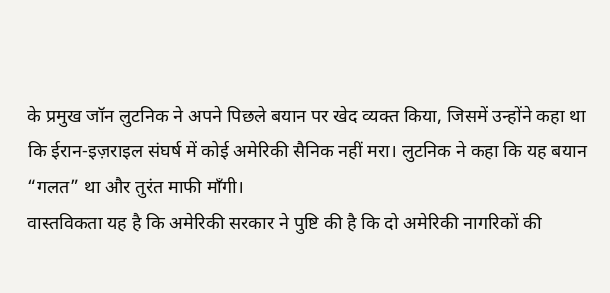के प्रमुख जॉन लुटनिक ने अपने पिछले बयान पर खेद व्यक्त किया, जिसमें उन्होंने कहा था कि ईरान‑इज़राइल संघर्ष में कोई अमेरिकी सैनिक नहीं मरा। लुटनिक ने कहा कि यह बयान “गलत” था और तुरंत माफी माँगी।
वास्तविकता यह है कि अमेरिकी सरकार ने पुष्टि की है कि दो अमेरिकी नागरिकों की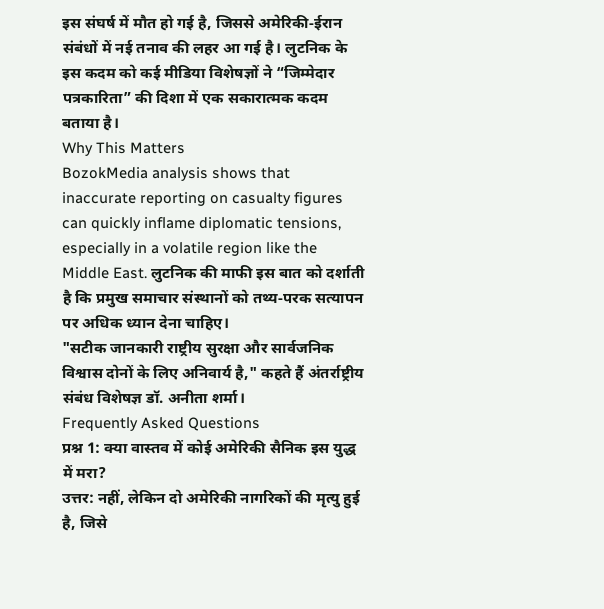इस संघर्ष में मौत हो गई है, जिससे अमेरिकी‑ईरान संबंधों में नई तनाव की लहर आ गई है। लुटनिक के इस कदम को कई मीडिया विशेषज्ञों ने “जिम्मेदार पत्रकारिता” की दिशा में एक सकारात्मक कदम बताया है।
Why This Matters
BozokMedia analysis shows that inaccurate reporting on casualty figures can quickly inflame diplomatic tensions, especially in a volatile region like the Middle East. लुटनिक की माफी इस बात को दर्शाती है कि प्रमुख समाचार संस्थानों को तथ्य‑परक सत्यापन पर अधिक ध्यान देना चाहिए।
"सटीक जानकारी राष्ट्रीय सुरक्षा और सार्वजनिक विश्वास दोनों के लिए अनिवार्य है," कहते हैं अंतर्राष्ट्रीय संबंध विशेषज्ञ डॉ. अनीता शर्मा।
Frequently Asked Questions
प्रश्न 1: क्या वास्तव में कोई अमेरिकी सैनिक इस युद्ध में मरा?
उत्तर: नहीं, लेकिन दो अमेरिकी नागरिकों की मृत्यु हुई है, जिसे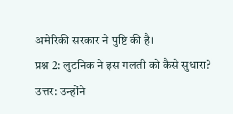अमेरिकी सरकार ने पुष्टि की है।
प्रश्न 2: लुटनिक ने इस गलती को कैसे सुधारा?
उत्तर: उन्होंने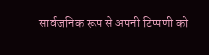सार्वजनिक रूप से अपनी टिप्पणी को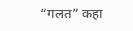“गलत” कहा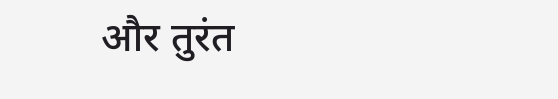और तुरंत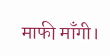माफी माँगी।